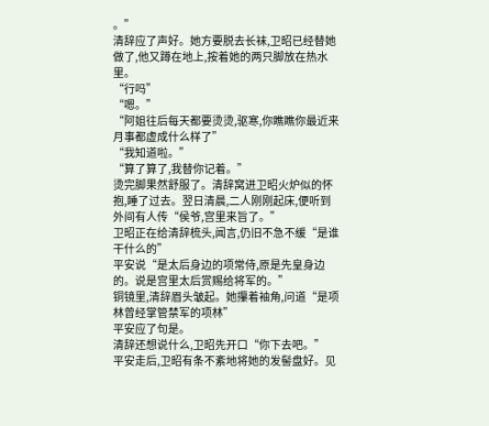。”
清辞应了声好。她方要脱去长袜,卫昭已经替她做了,他又蹲在地上,按着她的两只脚放在热水里。
“行吗”
“嗯。”
“阿姐往后每天都要烫烫,驱寒,你瞧瞧你最近来月事都虚成什么样了”
“我知道啦。”
“算了算了,我替你记着。”
烫完脚果然舒服了。清辞窝进卫昭火炉似的怀抱,睡了过去。翌日清晨,二人刚刚起床,便听到外间有人传“侯爷,宫里来旨了。”
卫昭正在给清辞梳头,闻言,仍旧不急不缓“是谁干什么的”
平安说“是太后身边的项常侍,原是先皇身边的。说是宫里太后赏赐给将军的。”
铜镜里,清辞眉头皱起。她攥着袖角,问道“是项林曾经掌管禁军的项林”
平安应了句是。
清辞还想说什么,卫昭先开口“你下去吧。”
平安走后,卫昭有条不紊地将她的发髻盘好。见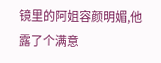镜里的阿姐容颜明媚,他露了个满意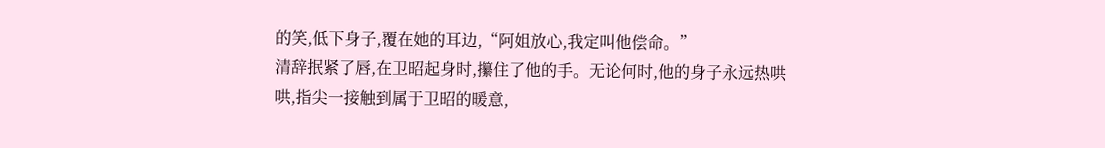的笑,低下身子,覆在她的耳边,“阿姐放心,我定叫他偿命。”
清辞抿紧了唇,在卫昭起身时,攥住了他的手。无论何时,他的身子永远热哄哄,指尖一接触到属于卫昭的暖意,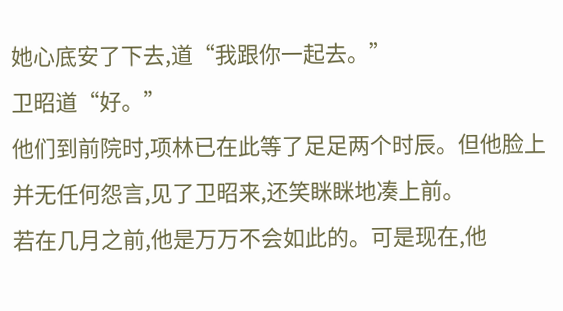她心底安了下去,道“我跟你一起去。”
卫昭道“好。”
他们到前院时,项林已在此等了足足两个时辰。但他脸上并无任何怨言,见了卫昭来,还笑眯眯地凑上前。
若在几月之前,他是万万不会如此的。可是现在,他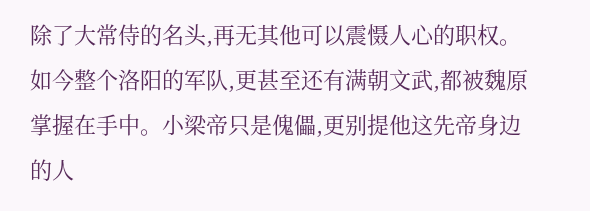除了大常侍的名头,再无其他可以震慑人心的职权。
如今整个洛阳的军队,更甚至还有满朝文武,都被魏原掌握在手中。小梁帝只是傀儡,更别提他这先帝身边的人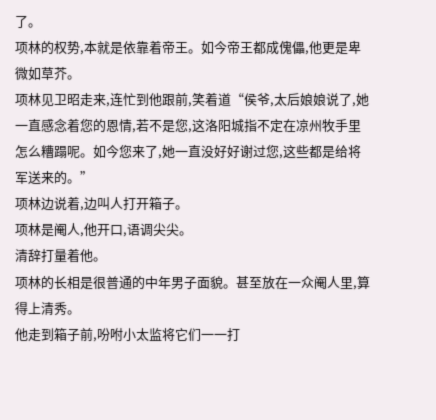了。
项林的权势,本就是依靠着帝王。如今帝王都成傀儡,他更是卑微如草芥。
项林见卫昭走来,连忙到他跟前,笑着道“侯爷,太后娘娘说了,她一直感念着您的恩情,若不是您,这洛阳城指不定在凉州牧手里怎么糟蹋呢。如今您来了,她一直没好好谢过您,这些都是给将军送来的。”
项林边说着,边叫人打开箱子。
项林是阉人,他开口,语调尖尖。
清辞打量着他。
项林的长相是很普通的中年男子面貌。甚至放在一众阉人里,算得上清秀。
他走到箱子前,吩咐小太监将它们一一打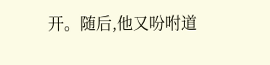开。随后,他又吩咐道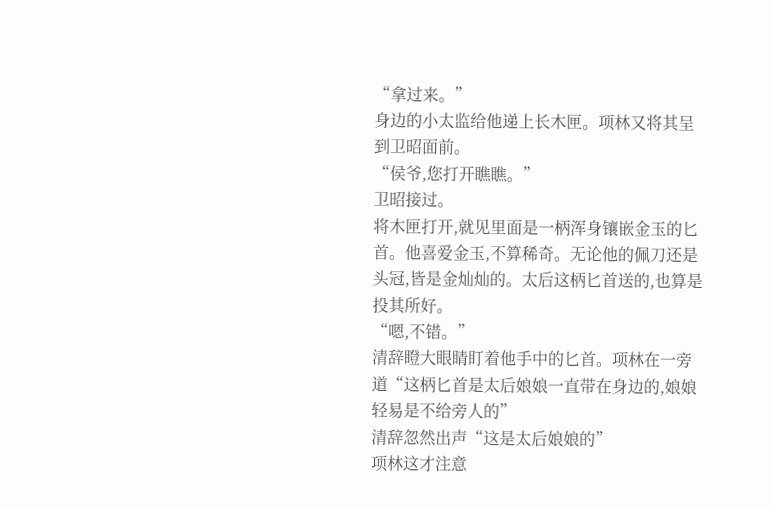“拿过来。”
身边的小太监给他递上长木匣。项林又将其呈到卫昭面前。
“侯爷,您打开瞧瞧。”
卫昭接过。
将木匣打开,就见里面是一柄浑身镶嵌金玉的匕首。他喜爱金玉,不算稀奇。无论他的佩刀还是头冠,皆是金灿灿的。太后这柄匕首送的,也算是投其所好。
“嗯,不错。”
清辞瞪大眼睛盯着他手中的匕首。项林在一旁道“这柄匕首是太后娘娘一直带在身边的,娘娘轻易是不给旁人的”
清辞忽然出声“这是太后娘娘的”
项林这才注意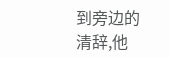到旁边的清辞,他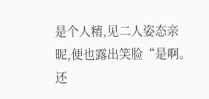是个人精,见二人姿态亲昵,便也露出笑脸“是啊。还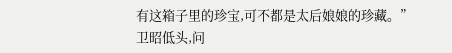有这箱子里的珍宝,可不都是太后娘娘的珍藏。”
卫昭低头,问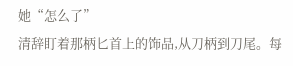她“怎么了”
清辞盯着那柄匕首上的饰品,从刀柄到刀尾。每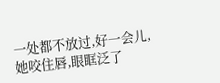一处都不放过,好一会儿,她咬住唇,眼眶泛了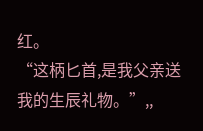红。
“这柄匕首,是我父亲送我的生辰礼物。”,,